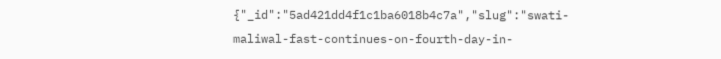{"_id":"5ad421dd4f1c1ba6018b4c7a","slug":"swati-maliwal-fast-continues-on-fourth-day-in-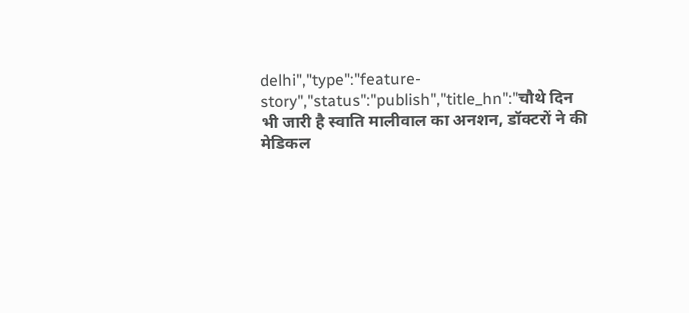delhi","type":"feature-story","status":"publish","title_hn":"चौथे दिन भी जारी है स्वाति मालीवाल का अनशन, डॉक्टरों ने की मेडिकल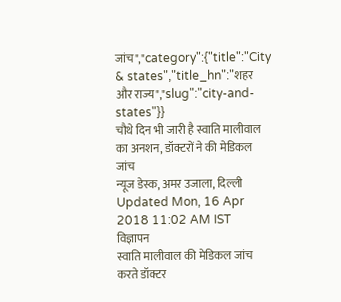जांच","category":{"title":"City & states","title_hn":"शहर और राज्य","slug":"city-and-states"}}
चौथे दिन भी जारी है स्वाति मालीवाल का अनशन, डॉक्टरों ने की मेडिकल जांच
न्यूज डेस्क, अमर उजाला, दिल्ली
Updated Mon, 16 Apr 2018 11:02 AM IST
विज्ञापन
स्वाति मालीवाल की मेडिकल जांच करते डॉक्टर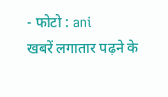- फोटो : ani
खबरें लगातार पढ़ने के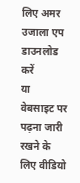लिए अमर उजाला एप डाउनलोड करें
या
वेबसाइट पर पढ़ना जारी रखने के लिए वीडियो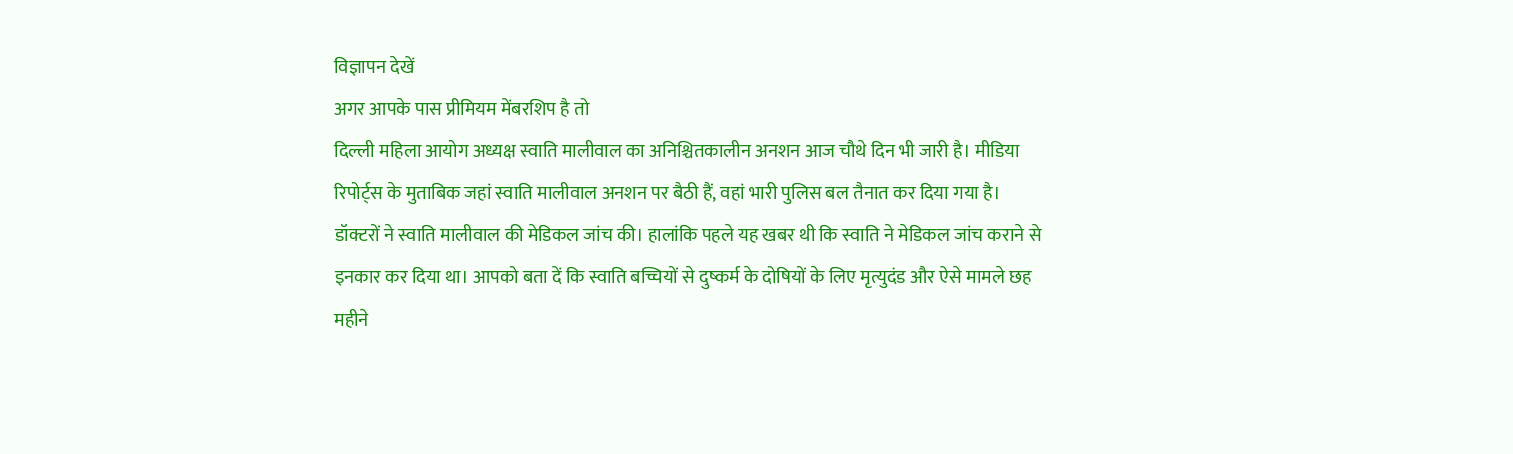विज्ञापन देखें
अगर आपके पास प्रीमियम मेंबरशिप है तो
दिल्ली महिला आयोग अध्यक्ष स्वाति मालीवाल का अनिश्चितकालीन अनशन आज चौथे दिन भी जारी है। मीडिया रिपोर्ट्स के मुताबिक जहां स्वाति मालीवाल अनशन पर बैठी हैं, वहां भारी पुलिस बल तैनात कर दिया गया है।
डॉक्टरों ने स्वाति मालीवाल की मेडिकल जांच की। हालांकि पहले यह खबर थी कि स्वाति ने मेडिकल जांच कराने से इनकार कर दिया था। आपको बता दें कि स्वाति बच्चियों से दुष्कर्म के दोषियों के लिए मृत्युदंड और ऐसे मामले छह महीने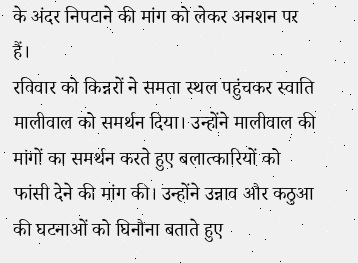के अंदर निपटाने की मांग को लेकर अनशन पर हैं।
रविवार को किन्नरों ने समता स्थल पहुंचकर स्वाति मालीवाल को समर्थन दिया। उन्होंने मालीवाल की मांगों का समर्थन करते हुए बलात्कारियों को फांसी देने की मांग की। उन्होंने उन्नाव और कठुआ की घटनाओं को घिनौना बताते हुए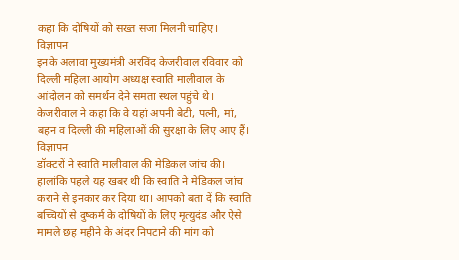कहा कि दोषियों को सख्त सजा मिलनी चाहिए।
विज्ञापन
इनके अलावा मुख्यमंत्री अरविंद केजरीवाल रविवार को दिल्ली महिला आयोग अध्यक्ष स्वाति मालीवाल के आंदोलन को समर्थन देने समता स्थल पहुंचे थे। केजरीवाल ने कहा कि वे यहां अपनी बेटी, पत्नी, मां, बहन व दिल्ली की महिलाओं की सुरक्षा के लिए आए हैं।
विज्ञापन
डॉक्टरों ने स्वाति मालीवाल की मेडिकल जांच की। हालांकि पहले यह खबर थी कि स्वाति ने मेडिकल जांच कराने से इनकार कर दिया था। आपको बता दें कि स्वाति बच्चियों से दुष्कर्म के दोषियों के लिए मृत्युदंड और ऐसे मामले छह महीने के अंदर निपटाने की मांग को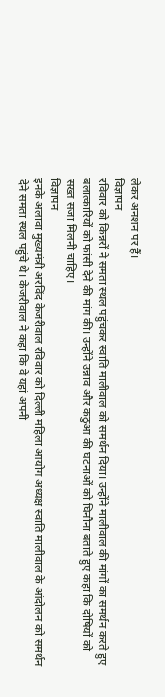लेकर अनशन पर हैं।
विज्ञापन
रविवार को किन्नरों ने समता स्थल पहुंचकर स्वाति मालीवाल को समर्थन दिया। उन्होंने मालीवाल की मांगों का समर्थन करते हुए बलात्कारियों को फांसी देने की मांग की। उन्होंने उन्नाव और कठुआ की घटनाओं को घिनौना बताते हुए कहा कि दोषियों को सख्त सजा मिलनी चाहिए।
विज्ञापन
इनके अलावा मुख्यमंत्री अरविंद केजरीवाल रविवार को दिल्ली महिला आयोग अध्यक्ष स्वाति मालीवाल के आंदोलन को समर्थन देने समता स्थल पहुंचे थे। केजरीवाल ने कहा कि वे यहां अपनी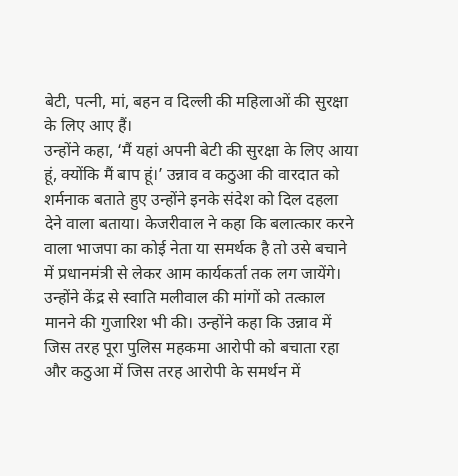बेटी, पत्नी, मां, बहन व दिल्ली की महिलाओं की सुरक्षा के लिए आए हैं।
उन्होंने कहा, ‘मैं यहां अपनी बेटी की सुरक्षा के लिए आया हूं, क्योंकि मैं बाप हूं।’ उन्नाव व कठुआ की वारदात को शर्मनाक बताते हुए उन्होंने इनके संदेश को दिल दहला देने वाला बताया। केजरीवाल ने कहा कि बलात्कार करने वाला भाजपा का कोई नेता या समर्थक है तो उसे बचाने में प्रधानमंत्री से लेकर आम कार्यकर्ता तक लग जायेंगे।
उन्होंने केंद्र से स्वाति मलीवाल की मांगों को तत्काल मानने की गुजारिश भी की। उन्होंने कहा कि उन्नाव में जिस तरह पूरा पुलिस महकमा आरोपी को बचाता रहा और कठुआ में जिस तरह आरोपी के समर्थन में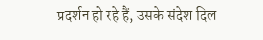प्रदर्शन हो रहे हैं, उसके संदेश दिल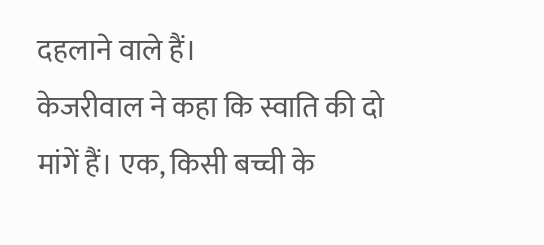दहलाने वाले हैं।
केजरीवाल ने कहा कि स्वाति की दो मांगें हैं। एक, किसी बच्ची के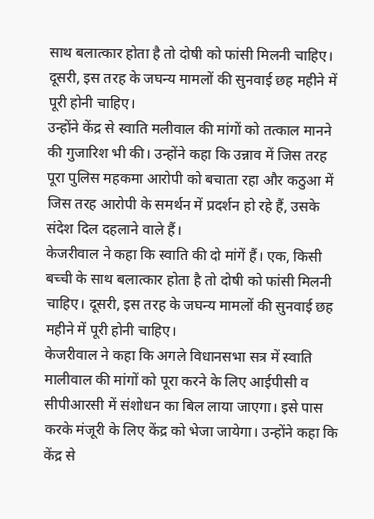साथ बलात्कार होता है तो दोषी को फांसी मिलनी चाहिए। दूसरी, इस तरह के जघन्य मामलों की सुनवाई छह महीने में पूरी होनी चाहिए।
उन्होंने केंद्र से स्वाति मलीवाल की मांगों को तत्काल मानने की गुजारिश भी की। उन्होंने कहा कि उन्नाव में जिस तरह पूरा पुलिस महकमा आरोपी को बचाता रहा और कठुआ में जिस तरह आरोपी के समर्थन में प्रदर्शन हो रहे हैं, उसके संदेश दिल दहलाने वाले हैं।
केजरीवाल ने कहा कि स्वाति की दो मांगें हैं। एक, किसी बच्ची के साथ बलात्कार होता है तो दोषी को फांसी मिलनी चाहिए। दूसरी, इस तरह के जघन्य मामलों की सुनवाई छह महीने में पूरी होनी चाहिए।
केजरीवाल ने कहा कि अगले विधानसभा सत्र में स्वाति मालीवाल की मांगों को पूरा करने के लिए आईपीसी व सीपीआरसी में संशोधन का बिल लाया जाएगा। इसे पास करके मंजूरी के लिए केंद्र को भेजा जायेगा। उन्होंने कहा कि केंद्र से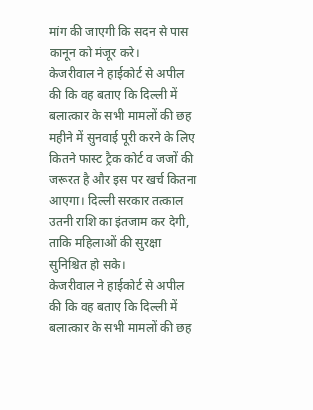मांग की जाएगी कि सदन से पास कानून को मंजूर करे।
केजरीवाल ने हाईकोर्ट से अपील की कि वह बताए कि दिल्ली में बलात्कार के सभी मामलों की छह महीने में सुनवाई पूरी करने के लिए कितने फास्ट ट्रैक कोर्ट व जजों की जरूरत है और इस पर खर्च कितना आएगा। दिल्ली सरकार तत्काल उतनी राशि का इंतजाम कर देगी, ताकि महिलाओं की सुरक्षा सुनिश्चित हो सके।
केजरीवाल ने हाईकोर्ट से अपील की कि वह बताए कि दिल्ली में बलात्कार के सभी मामलों की छह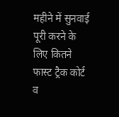महीने में सुनवाई पूरी करने के लिए कितने फास्ट ट्रैक कोर्ट व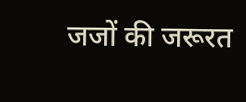जजों की जरूरत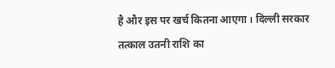है और इस पर खर्च कितना आएगा। दिल्ली सरकार तत्काल उतनी राशि का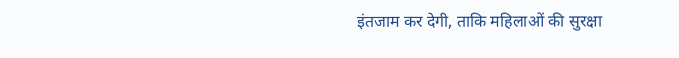इंतजाम कर देगी, ताकि महिलाओं की सुरक्षा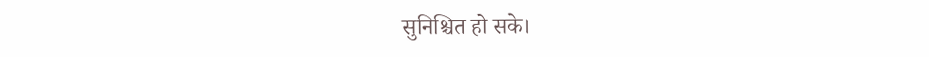सुनिश्चित हो सके।